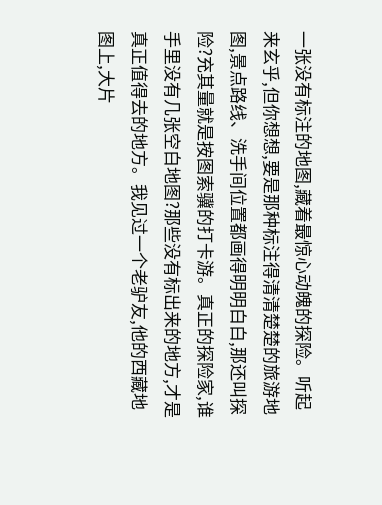一张没有标注的地图,藏着最惊心动魄的探险。听起来玄乎,但你想想,要是那种标注得清清楚楚的旅游地图,景点路线、洗手间位置都画得明明白白,那还叫探险?充其量就是按图索骥的打卡游。真正的探险家,谁手里没有几张空白地图?那些没有标出来的地方,才是真正值得去的地方。我见过一个老驴友,他的西藏地图上,大片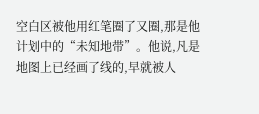空白区被他用红笔圈了又圈,那是他计划中的“未知地带”。他说,凡是地图上已经画了线的,早就被人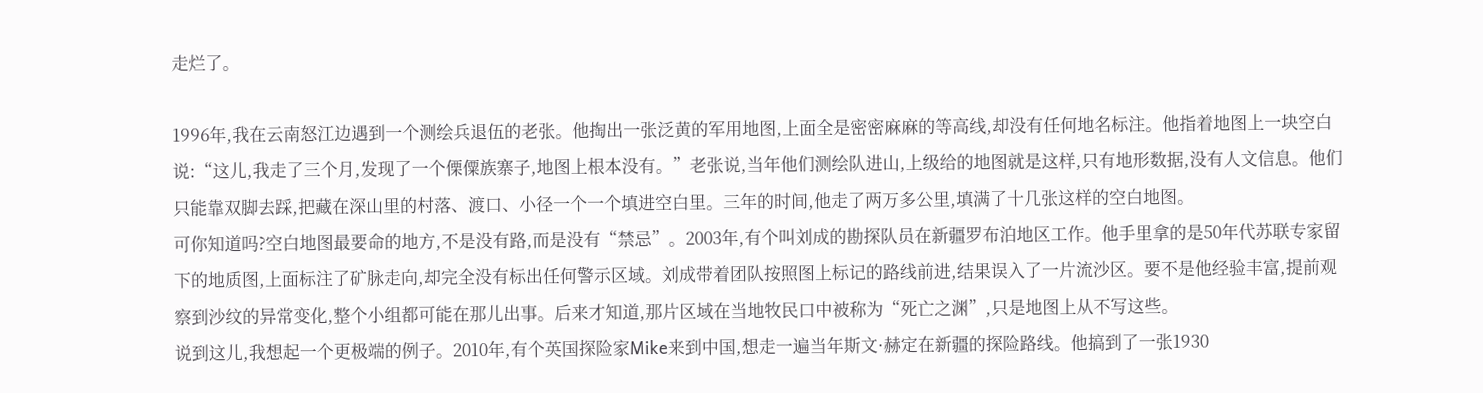走烂了。

1996年,我在云南怒江边遇到一个测绘兵退伍的老张。他掏出一张泛黄的军用地图,上面全是密密麻麻的等高线,却没有任何地名标注。他指着地图上一块空白说:“这儿,我走了三个月,发现了一个傈僳族寨子,地图上根本没有。”老张说,当年他们测绘队进山,上级给的地图就是这样,只有地形数据,没有人文信息。他们只能靠双脚去踩,把藏在深山里的村落、渡口、小径一个一个填进空白里。三年的时间,他走了两万多公里,填满了十几张这样的空白地图。
可你知道吗?空白地图最要命的地方,不是没有路,而是没有“禁忌”。2003年,有个叫刘成的勘探队员在新疆罗布泊地区工作。他手里拿的是50年代苏联专家留下的地质图,上面标注了矿脉走向,却完全没有标出任何警示区域。刘成带着团队按照图上标记的路线前进,结果误入了一片流沙区。要不是他经验丰富,提前观察到沙纹的异常变化,整个小组都可能在那儿出事。后来才知道,那片区域在当地牧民口中被称为“死亡之渊”,只是地图上从不写这些。
说到这儿,我想起一个更极端的例子。2010年,有个英国探险家Mike来到中国,想走一遍当年斯文·赫定在新疆的探险路线。他搞到了一张1930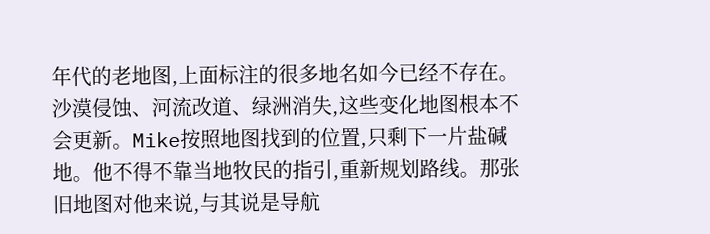年代的老地图,上面标注的很多地名如今已经不存在。沙漠侵蚀、河流改道、绿洲消失,这些变化地图根本不会更新。Mike按照地图找到的位置,只剩下一片盐碱地。他不得不靠当地牧民的指引,重新规划路线。那张旧地图对他来说,与其说是导航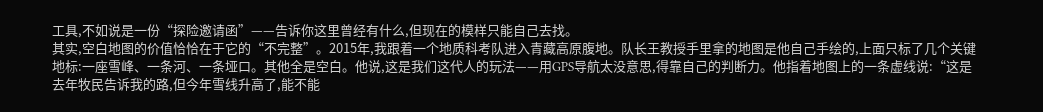工具,不如说是一份“探险邀请函”——告诉你这里曾经有什么,但现在的模样只能自己去找。
其实,空白地图的价值恰恰在于它的“不完整”。2015年,我跟着一个地质科考队进入青藏高原腹地。队长王教授手里拿的地图是他自己手绘的,上面只标了几个关键地标:一座雪峰、一条河、一条垭口。其他全是空白。他说,这是我们这代人的玩法——用GPS导航太没意思,得靠自己的判断力。他指着地图上的一条虚线说:“这是去年牧民告诉我的路,但今年雪线升高了,能不能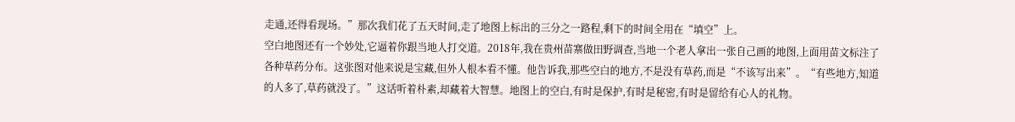走通,还得看现场。”那次我们花了五天时间,走了地图上标出的三分之一路程,剩下的时间全用在“填空”上。
空白地图还有一个妙处,它逼着你跟当地人打交道。2018年,我在贵州苗寨做田野调查,当地一个老人拿出一张自己画的地图,上面用苗文标注了各种草药分布。这张图对他来说是宝藏,但外人根本看不懂。他告诉我,那些空白的地方,不是没有草药,而是“不该写出来”。“有些地方,知道的人多了,草药就没了。”这话听着朴素,却藏着大智慧。地图上的空白,有时是保护,有时是秘密,有时是留给有心人的礼物。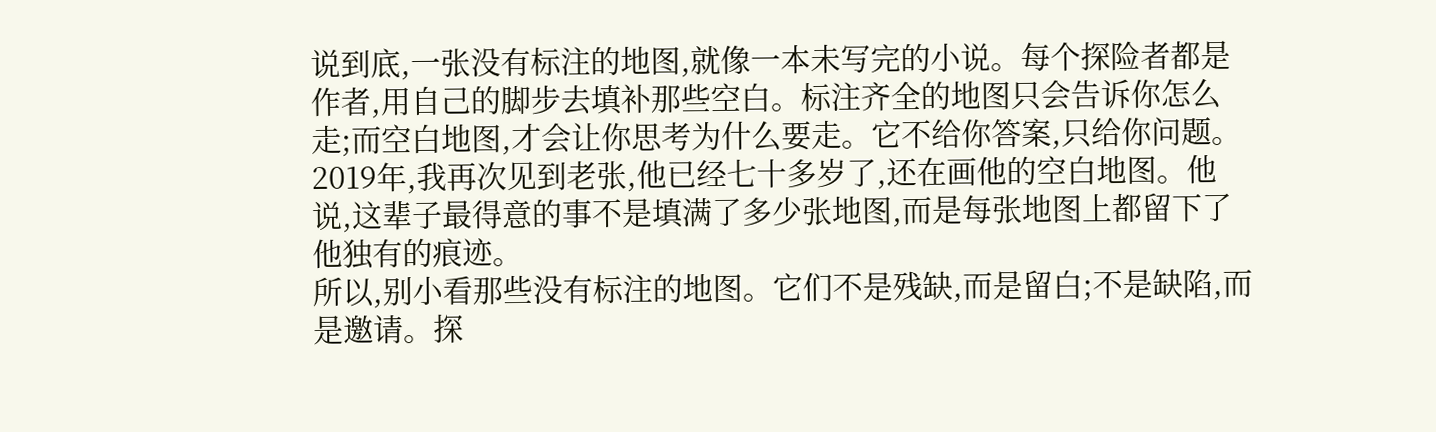说到底,一张没有标注的地图,就像一本未写完的小说。每个探险者都是作者,用自己的脚步去填补那些空白。标注齐全的地图只会告诉你怎么走;而空白地图,才会让你思考为什么要走。它不给你答案,只给你问题。2019年,我再次见到老张,他已经七十多岁了,还在画他的空白地图。他说,这辈子最得意的事不是填满了多少张地图,而是每张地图上都留下了他独有的痕迹。
所以,别小看那些没有标注的地图。它们不是残缺,而是留白;不是缺陷,而是邀请。探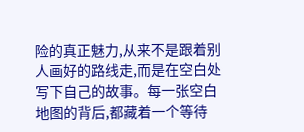险的真正魅力,从来不是跟着别人画好的路线走,而是在空白处写下自己的故事。每一张空白地图的背后,都藏着一个等待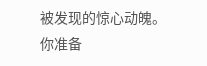被发现的惊心动魄。你准备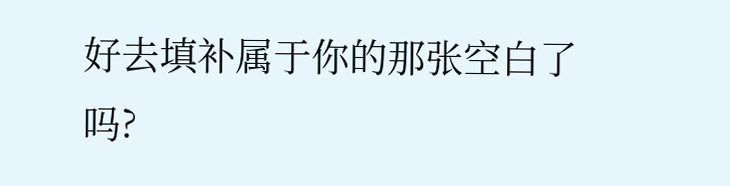好去填补属于你的那张空白了吗?